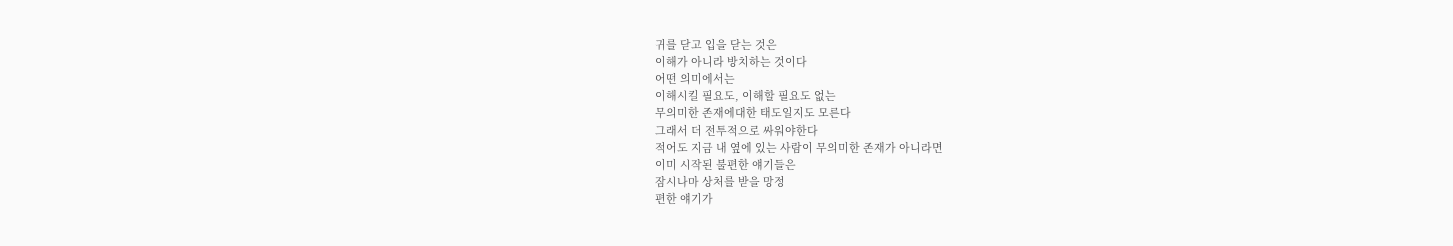귀를 닫고 입을 닫는 것은
이해가 아니라 방치하는 것이다
어떤 의미에서는
이해시킬 필요도, 이해할 필요도 없는
무의미한 존재에대한 태도일지도 모른다
그래서 더 전투적으로 싸워야한다
적어도 지금 내 옆에 있는 사람이 무의미한 존재가 아니라면
이미 시작된 불편한 얘기들은
잠시나마 상처를 받을 망정
편한 얘기가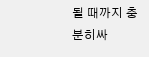될 때까지 충분히싸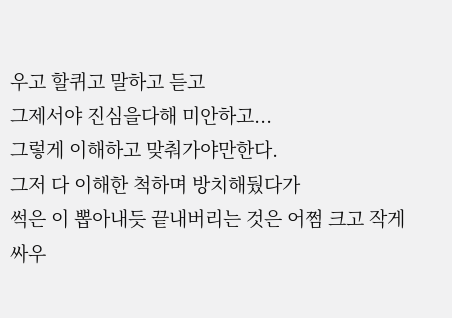우고 할퀴고 말하고 듣고
그제서야 진심을다해 미안하고...
그렇게 이해하고 맞춰가야만한다.
그저 다 이해한 척하며 방치해뒀다가
썩은 이 뽑아내듯 끝내버리는 것은 어쩜 크고 작게 싸우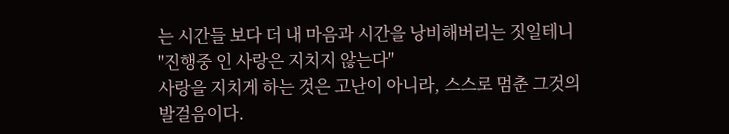는 시간들 보다 더 내 마음과 시간을 낭비해버리는 짓일테니
"진행중 인 사랑은 지치지 않는다"
사랑을 지치게 하는 것은 고난이 아니라, 스스로 멈춘 그것의
발걸음이다.